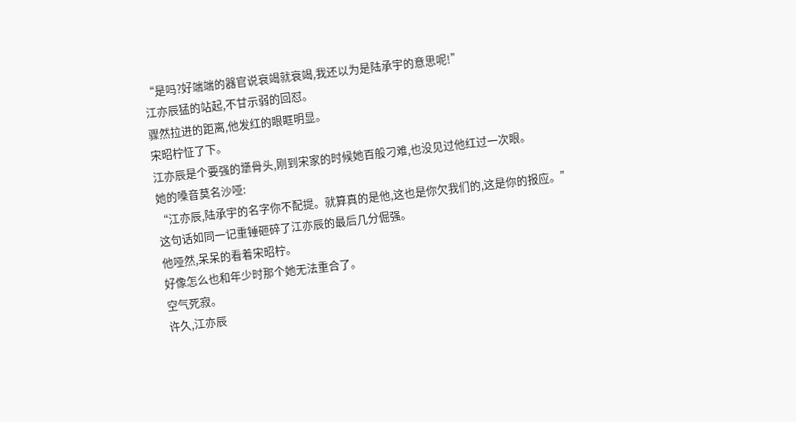“是吗?好端端的器官说衰竭就衰竭,我还以为是陆承宇的意思呢!”
江亦辰猛的站起,不甘示弱的回怼。
骤然拉进的距离,他发红的眼眶明显。
宋昭柠怔了下。
江亦辰是个要强的犟骨头,刚到宋家的时候她百般刁难,也没见过他红过一次眼。
她的嗓音莫名沙哑:
“江亦辰,陆承宇的名字你不配提。就算真的是他,这也是你欠我们的,这是你的报应。”
这句话如同一记重锤砸碎了江亦辰的最后几分倔强。
他哑然,呆呆的看着宋昭柠。
好像怎么也和年少时那个她无法重合了。
空气死寂。
许久,江亦辰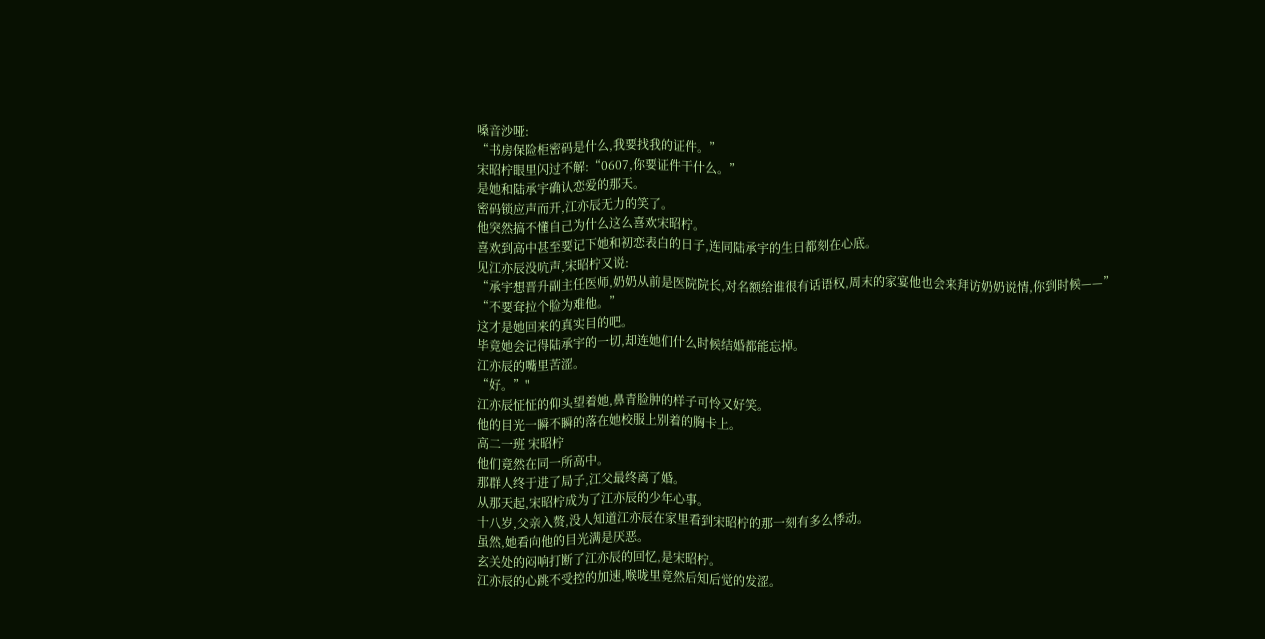嗓音沙哑:
“书房保险柜密码是什么,我要找我的证件。”
宋昭柠眼里闪过不解:“0607,你要证件干什么。”
是她和陆承宇确认恋爱的那天。
密码锁应声而开,江亦辰无力的笑了。
他突然搞不懂自己为什么这么喜欢宋昭柠。
喜欢到高中甚至要记下她和初恋表白的日子,连同陆承宇的生日都刻在心底。
见江亦辰没吭声,宋昭柠又说:
“承宇想晋升副主任医师,奶奶从前是医院院长,对名额给谁很有话语权,周末的家宴他也会来拜访奶奶说情,你到时候——”
“不要耷拉个脸为难他。”
这才是她回来的真实目的吧。
毕竟她会记得陆承宇的一切,却连她们什么时候结婚都能忘掉。
江亦辰的嘴里苦涩。
“好。”"
江亦辰怔怔的仰头望着她,鼻青脸肿的样子可怜又好笑。
他的目光一瞬不瞬的落在她校服上别着的胸卡上。
高二一班 宋昭柠
他们竟然在同一所高中。
那群人终于进了局子,江父最终离了婚。
从那天起,宋昭柠成为了江亦辰的少年心事。
十八岁,父亲入赘,没人知道江亦辰在家里看到宋昭柠的那一刻有多么悸动。
虽然,她看向他的目光满是厌恶。
玄关处的闷响打断了江亦辰的回忆,是宋昭柠。
江亦辰的心跳不受控的加速,喉咙里竟然后知后觉的发涩。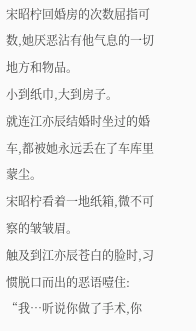宋昭柠回婚房的次数屈指可数,她厌恶沾有他气息的一切地方和物品。
小到纸巾,大到房子。
就连江亦辰结婚时坐过的婚车,都被她永远丢在了车库里蒙尘。
宋昭柠看着一地纸箱,微不可察的皱皱眉。
触及到江亦辰苍白的脸时,习惯脱口而出的恶语噎住:
“我…听说你做了手术,你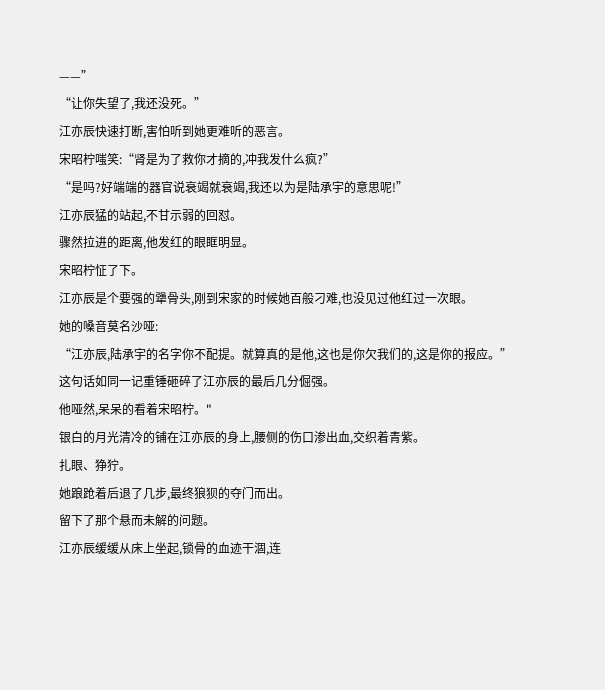——”
“让你失望了,我还没死。”
江亦辰快速打断,害怕听到她更难听的恶言。
宋昭柠嗤笑:“肾是为了救你才摘的,冲我发什么疯?”
“是吗?好端端的器官说衰竭就衰竭,我还以为是陆承宇的意思呢!”
江亦辰猛的站起,不甘示弱的回怼。
骤然拉进的距离,他发红的眼眶明显。
宋昭柠怔了下。
江亦辰是个要强的犟骨头,刚到宋家的时候她百般刁难,也没见过他红过一次眼。
她的嗓音莫名沙哑:
“江亦辰,陆承宇的名字你不配提。就算真的是他,这也是你欠我们的,这是你的报应。”
这句话如同一记重锤砸碎了江亦辰的最后几分倔强。
他哑然,呆呆的看着宋昭柠。"
银白的月光清冷的铺在江亦辰的身上,腰侧的伤口渗出血,交织着青紫。
扎眼、狰狞。
她踉跄着后退了几步,最终狼狈的夺门而出。
留下了那个悬而未解的问题。
江亦辰缓缓从床上坐起,锁骨的血迹干涸,连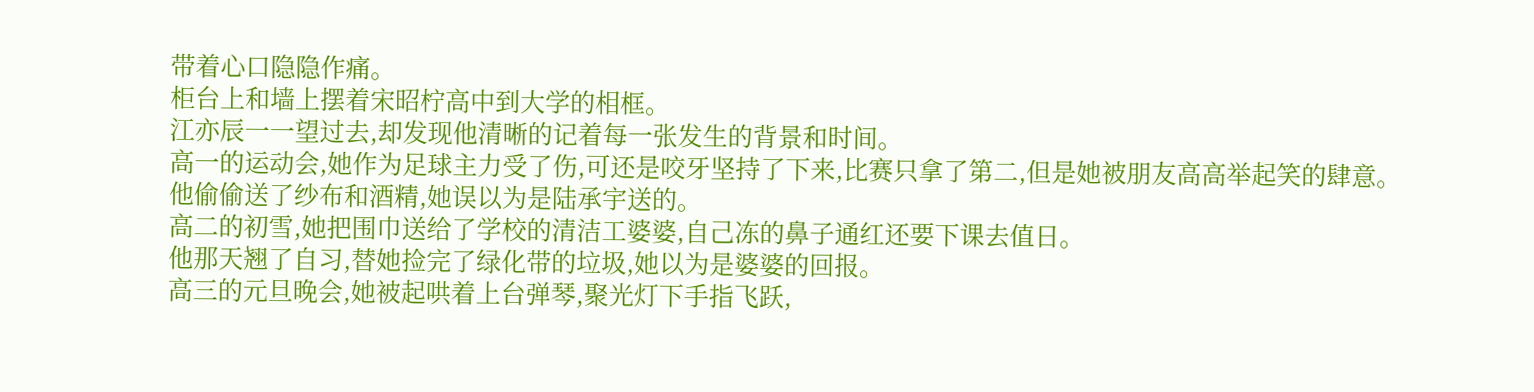带着心口隐隐作痛。
柜台上和墙上摆着宋昭柠高中到大学的相框。
江亦辰一一望过去,却发现他清晰的记着每一张发生的背景和时间。
高一的运动会,她作为足球主力受了伤,可还是咬牙坚持了下来,比赛只拿了第二,但是她被朋友高高举起笑的肆意。
他偷偷送了纱布和酒精,她误以为是陆承宇送的。
高二的初雪,她把围巾送给了学校的清洁工婆婆,自己冻的鼻子通红还要下课去值日。
他那天翘了自习,替她捡完了绿化带的垃圾,她以为是婆婆的回报。
高三的元旦晚会,她被起哄着上台弹琴,聚光灯下手指飞跃,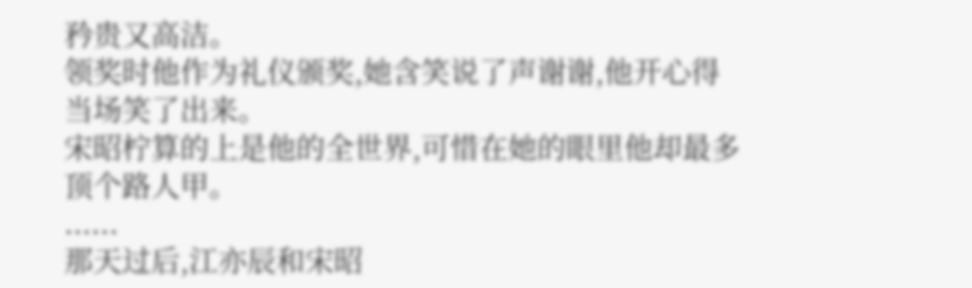矜贵又高洁。
领奖时他作为礼仪颁奖,她含笑说了声谢谢,他开心得当场笑了出来。
宋昭柠算的上是他的全世界,可惜在她的眼里他却最多顶个路人甲。
......
那天过后,江亦辰和宋昭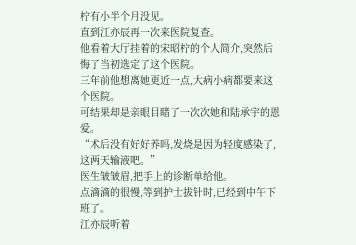柠有小半个月没见。
直到江亦辰再一次来医院复查。
他看着大厅挂着的宋昭柠的个人简介,突然后悔了当初选定了这个医院。
三年前他想离她更近一点,大病小病都要来这个医院。
可结果却是亲眼目睹了一次次她和陆承宇的恩爱。
“术后没有好好养吗,发烧是因为轻度感染了,这两天输液吧。”
医生皱皱眉,把手上的诊断单给他。
点滴滴的很慢,等到护士拔针时,已经到中午下班了。
江亦辰听着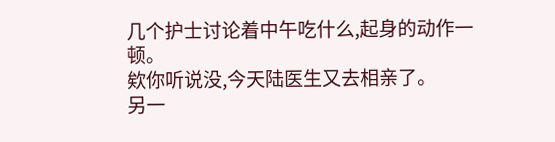几个护士讨论着中午吃什么,起身的动作一顿。
欸你听说没,今天陆医生又去相亲了。
另一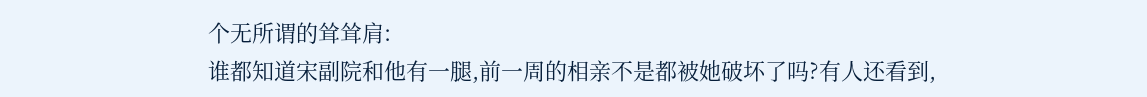个无所谓的耸耸肩:
谁都知道宋副院和他有一腿,前一周的相亲不是都被她破坏了吗?有人还看到,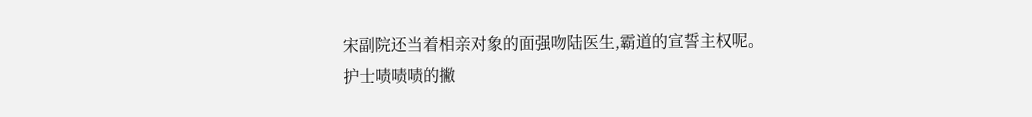宋副院还当着相亲对象的面强吻陆医生,霸道的宣誓主权呢。
护士啧啧啧的撇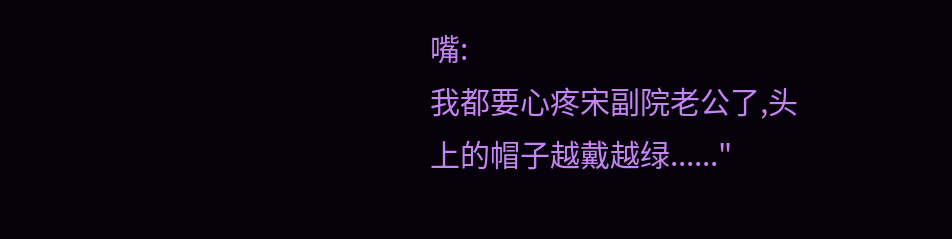嘴:
我都要心疼宋副院老公了,头上的帽子越戴越绿......"